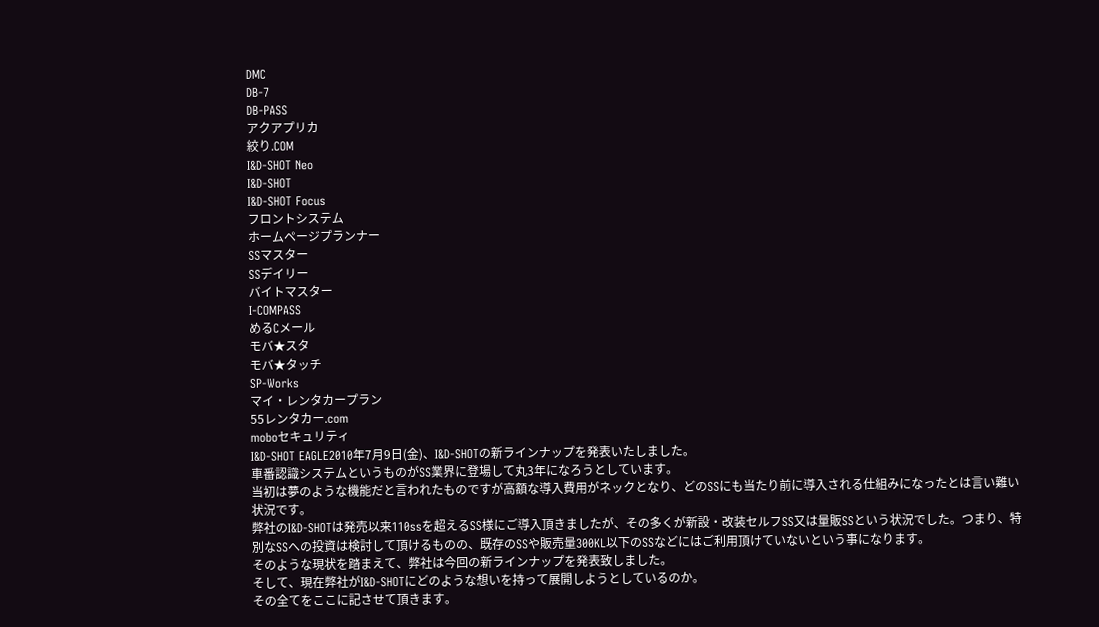DMC
DB-7
DB-PASS
アクアプリカ
絞り.COM
I&D-SHOT Neo
I&D-SHOT
I&D-SHOT Focus
フロントシステム
ホームページプランナー
SSマスター
SSデイリー
バイトマスター
I-COMPASS
めるCメール
モバ★スタ
モバ★タッチ
SP-Works
マイ・レンタカープラン
55レンタカー.com
moboセキュリティ
I&D-SHOT EAGLE2010年7月9日(金)、I&D-SHOTの新ラインナップを発表いたしました。
車番認識システムというものがSS業界に登場して丸3年になろうとしています。
当初は夢のような機能だと言われたものですが高額な導入費用がネックとなり、どのSSにも当たり前に導入される仕組みになったとは言い難い状況です。
弊社のI&D-SHOTは発売以来110ssを超えるSS様にご導入頂きましたが、その多くが新設・改装セルフSS又は量販SSという状況でした。つまり、特別なSSへの投資は検討して頂けるものの、既存のSSや販売量300KL以下のSSなどにはご利用頂けていないという事になります。
そのような現状を踏まえて、弊社は今回の新ラインナップを発表致しました。
そして、現在弊社がI&D-SHOTにどのような想いを持って展開しようとしているのか。
その全てをここに記させて頂きます。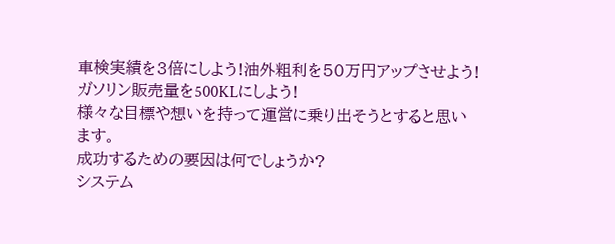車検実績を3倍にしよう!油外粗利を50万円アップさせよう!ガソリン販売量を500KLにしよう!
様々な目標や想いを持って運営に乗り出そうとすると思います。
成功するための要因は何でしょうか?
システム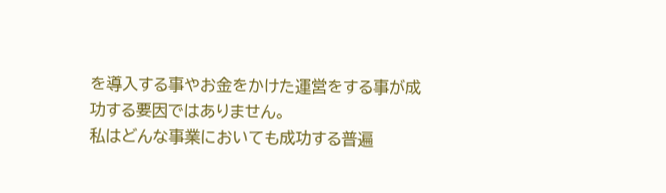を導入する事やお金をかけた運営をする事が成功する要因ではありません。
私はどんな事業においても成功する普遍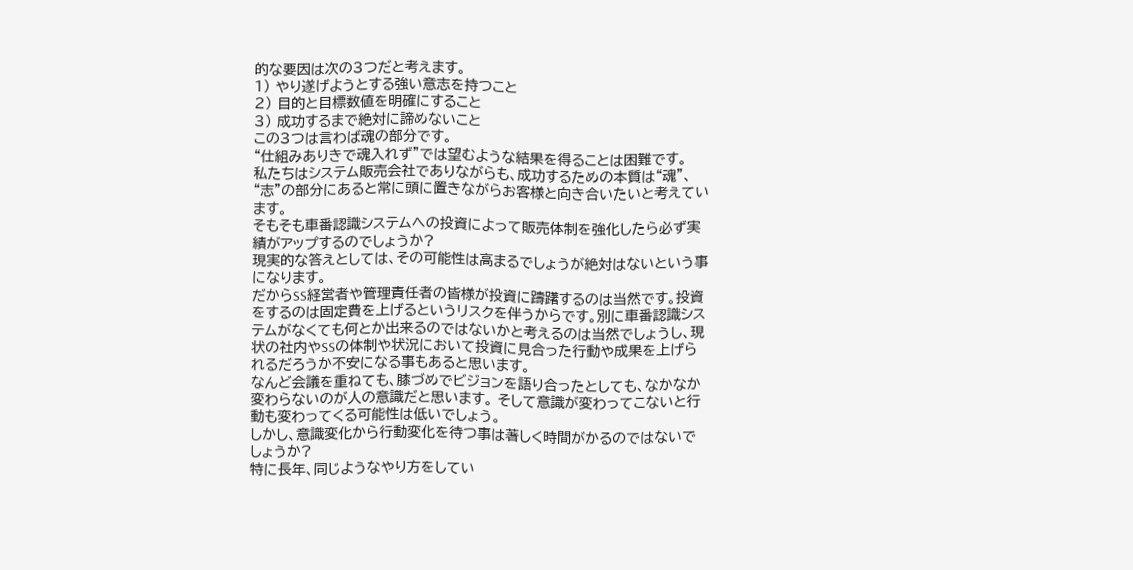的な要因は次の3つだと考えます。
1) やり遂げようとする強い意志を持つこと
2) 目的と目標数値を明確にすること
3) 成功するまで絶対に諦めないこと
この3つは言わば魂の部分です。
“仕組みありきで魂入れず”では望むような結果を得ることは困難です。
私たちはシステム販売会社でありながらも、成功するための本質は“魂”、“志”の部分にあると常に頭に置きながらお客様と向き合いたいと考えています。
そもそも車番認識システムへの投資によって販売体制を強化したら必ず実績がアップするのでしょうか?
現実的な答えとしては、その可能性は高まるでしょうが絶対はないという事になります。
だからSS経営者や管理責任者の皆様が投資に躊躇するのは当然です。投資をするのは固定費を上げるというリスクを伴うからです。別に車番認識システムがなくても何とか出来るのではないかと考えるのは当然でしょうし、現状の社内やSSの体制や状況において投資に見合った行動や成果を上げられるだろうか不安になる事もあると思います。
なんど会議を重ねても、膝づめでビジョンを語り合ったとしても、なかなか変わらないのが人の意識だと思います。 そして意識が変わってこないと行動も変わってくる可能性は低いでしょう。
しかし、意識変化から行動変化を待つ事は著しく時間がかるのではないでしょうか?
特に長年、同じようなやり方をしてい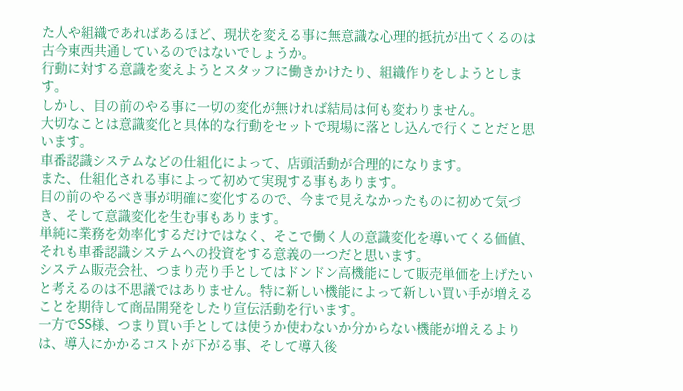た人や組織であればあるほど、現状を変える事に無意識な心理的抵抗が出てくるのは古今東西共通しているのではないでしょうか。
行動に対する意識を変えようとスタッフに働きかけたり、組織作りをしようとします。
しかし、目の前のやる事に一切の変化が無ければ結局は何も変わりません。
大切なことは意識変化と具体的な行動をセットで現場に落とし込んで行くことだと思います。
車番認識システムなどの仕組化によって、店頭活動が合理的になります。
また、仕組化される事によって初めて実現する事もあります。
目の前のやるべき事が明確に変化するので、今まで見えなかったものに初めて気づき、そして意識変化を生む事もあります。
単純に業務を効率化するだけではなく、そこで働く人の意識変化を導いてくる価値、それも車番認識システムへの投資をする意義の一つだと思います。
システム販売会社、つまり売り手としてはドンドン高機能にして販売単価を上げたいと考えるのは不思議ではありません。特に新しい機能によって新しい買い手が増えることを期待して商品開発をしたり宣伝活動を行います。
一方でSS様、つまり買い手としては使うか使わないか分からない機能が増えるよりは、導入にかかるコストが下がる事、そして導入後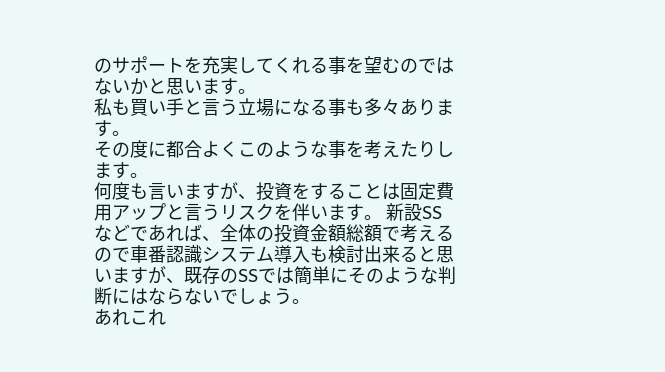のサポートを充実してくれる事を望むのではないかと思います。
私も買い手と言う立場になる事も多々あります。
その度に都合よくこのような事を考えたりします。
何度も言いますが、投資をすることは固定費用アップと言うリスクを伴います。 新設SSなどであれば、全体の投資金額総額で考えるので車番認識システム導入も検討出来ると思いますが、既存のSSでは簡単にそのような判断にはならないでしょう。
あれこれ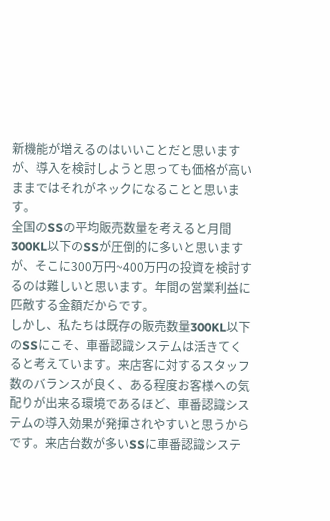新機能が増えるのはいいことだと思いますが、導入を検討しようと思っても価格が高いままではそれがネックになることと思います。
全国のSSの平均販売数量を考えると月間300KL以下のSSが圧倒的に多いと思いますが、そこに300万円~400万円の投資を検討するのは難しいと思います。年間の営業利益に匹敵する金額だからです。
しかし、私たちは既存の販売数量300KL以下のSSにこそ、車番認識システムは活きてくると考えています。来店客に対するスタッフ数のバランスが良く、ある程度お客様への気配りが出来る環境であるほど、車番認識システムの導入効果が発揮されやすいと思うからです。来店台数が多いSSに車番認識システ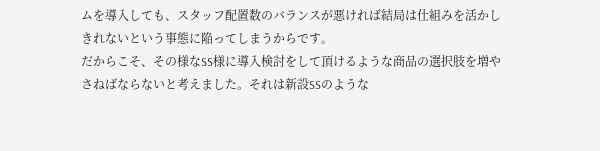ムを導入しても、スタッフ配置数のバランスが悪ければ結局は仕組みを活かしきれないという事態に陥ってしまうからです。
だからこそ、その様なSS様に導入検討をして頂けるような商品の選択肢を増やさねばならないと考えました。それは新設SSのような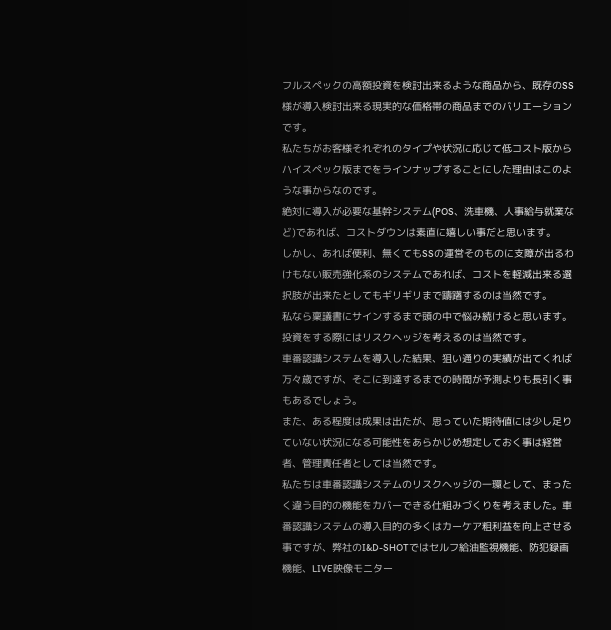フルスペックの高額投資を検討出来るような商品から、既存のSS様が導入検討出来る現実的な価格帯の商品までのバリエーションです。
私たちがお客様それぞれのタイプや状況に応じて低コスト版からハイスペック版までをラインナップすることにした理由はこのような事からなのです。
絶対に導入が必要な基幹システム(POS、洗車機、人事給与就業など)であれば、コストダウンは素直に嬉しい事だと思います。
しかし、あれば便利、無くてもSSの運営そのものに支障が出るわけもない販売強化系のシステムであれば、コストを軽減出来る選択肢が出来たとしてもギリギリまで躊躇するのは当然です。
私なら稟議書にサインするまで頭の中で悩み続けると思います。
投資をする際にはリスクヘッジを考えるのは当然です。
車番認識システムを導入した結果、狙い通りの実績が出てくれば万々歳ですが、そこに到達するまでの時間が予測よりも長引く事もあるでしょう。
また、ある程度は成果は出たが、思っていた期待値には少し足りていない状況になる可能性をあらかじめ想定しておく事は経営者、管理責任者としては当然です。
私たちは車番認識システムのリスクヘッジの一環として、まったく違う目的の機能をカバーできる仕組みづくりを考えました。車番認識システムの導入目的の多くはカーケア粗利益を向上させる事ですが、弊社のI&D-SHOTではセルフ給油監視機能、防犯録画機能、LIVE映像モニター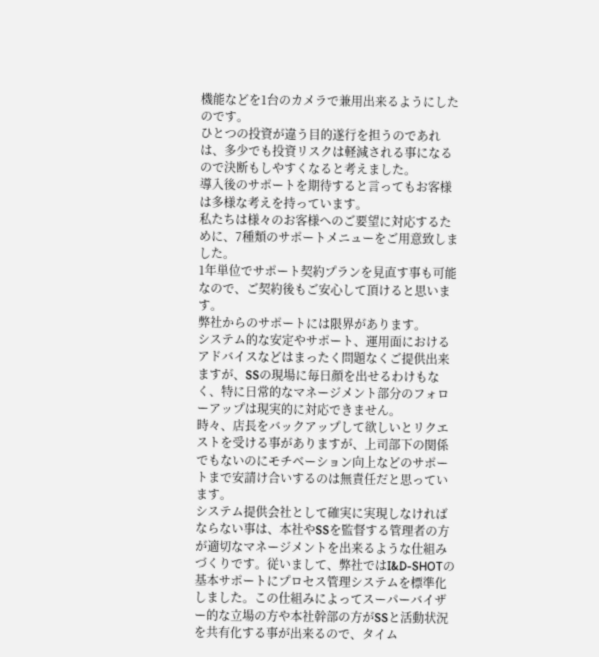機能などを1台のカメラで兼用出来るようにしたのです。
ひとつの投資が違う目的遂行を担うのであれは、多少でも投資リスクは軽減される事になるので決断もしやすくなると考えました。
導入後のサポートを期待すると言ってもお客様は多様な考えを持っています。
私たちは様々のお客様へのご要望に対応するために、7種類のサポートメニューをご用意致しました。
1年単位でサポート契約プランを見直す事も可能なので、ご契約後もご安心して頂けると思います。
弊社からのサポートには限界があります。
システム的な安定やサポート、運用面におけるアドバイスなどはまったく問題なくご提供出来ますが、SSの現場に毎日顔を出せるわけもなく、特に日常的なマネージメント部分のフォローアップは現実的に対応できません。
時々、店長をバックアップして欲しいとリクエストを受ける事がありますが、上司部下の関係でもないのにモチベーション向上などのサポートまで安請け合いするのは無責任だと思っています。
システム提供会社として確実に実現しなければならない事は、本社やSSを監督する管理者の方が適切なマネージメントを出来るような仕組みづくりです。従いまして、弊社ではI&D-SHOTの基本サポートにプロセス管理システムを標準化しました。この仕組みによってスーパーバイザー的な立場の方や本社幹部の方がSSと活動状況を共有化する事が出来るので、タイム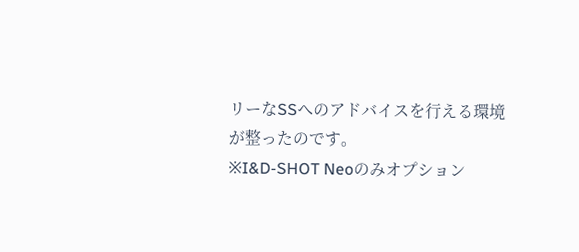リーなSSへのアドバイスを行える環境が整ったのです。
※I&D-SHOT Neoのみオプション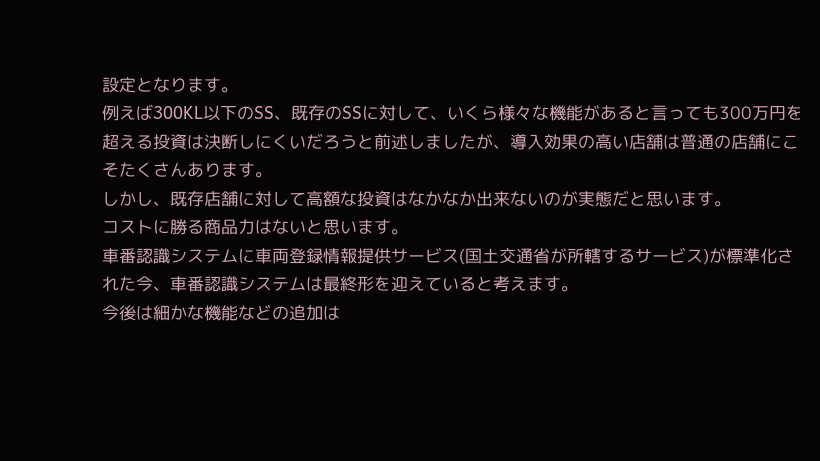設定となります。
例えば300KL以下のSS、既存のSSに対して、いくら様々な機能があると言っても300万円を超える投資は決断しにくいだろうと前述しましたが、導入効果の高い店舗は普通の店舗にこそたくさんあります。
しかし、既存店舗に対して高額な投資はなかなか出来ないのが実態だと思います。
コストに勝る商品力はないと思います。
車番認識システムに車両登録情報提供サービス(国土交通省が所轄するサービス)が標準化された今、車番認識システムは最終形を迎えていると考えます。
今後は細かな機能などの追加は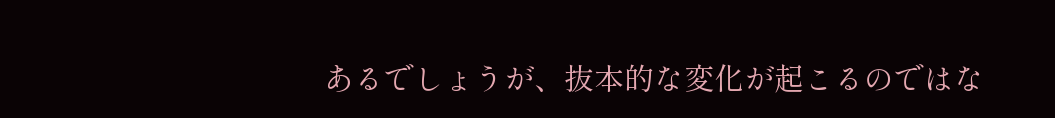あるでしょうが、抜本的な変化が起こるのではな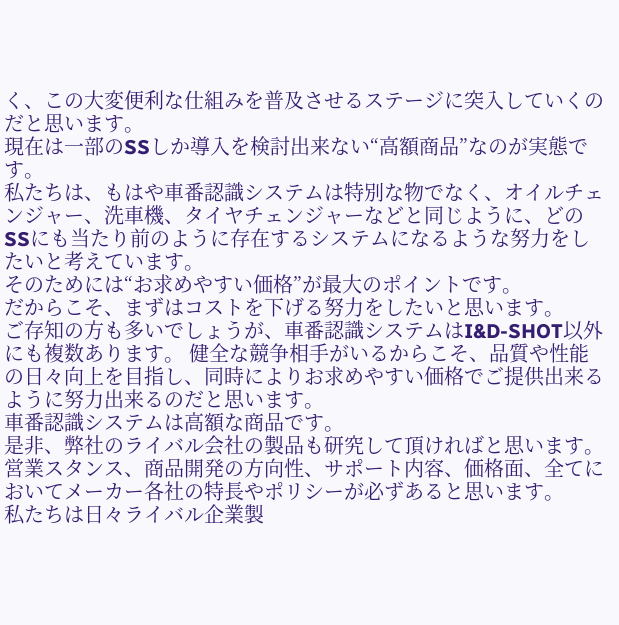く、この大変便利な仕組みを普及させるステージに突入していくのだと思います。
現在は一部のSSしか導入を検討出来ない“高額商品”なのが実態です。
私たちは、もはや車番認識システムは特別な物でなく、オイルチェンジャー、洗車機、タイヤチェンジャーなどと同じように、どのSSにも当たり前のように存在するシステムになるような努力をしたいと考えています。
そのためには“お求めやすい価格”が最大のポイントです。
だからこそ、まずはコストを下げる努力をしたいと思います。
ご存知の方も多いでしょうが、車番認識システムはI&D-SHOT以外にも複数あります。 健全な競争相手がいるからこそ、品質や性能の日々向上を目指し、同時によりお求めやすい価格でご提供出来るように努力出来るのだと思います。
車番認識システムは高額な商品です。
是非、弊社のライバル会社の製品も研究して頂ければと思います。営業スタンス、商品開発の方向性、サポート内容、価格面、全てにおいてメーカー各社の特長やポリシーが必ずあると思います。
私たちは日々ライバル企業製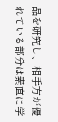品を研究し、相手方が優れている部分は素直に学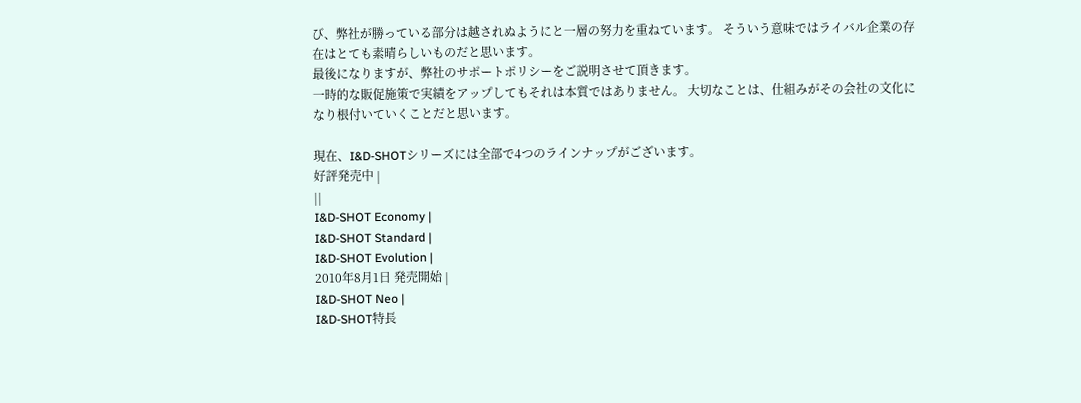び、弊社が勝っている部分は越されぬようにと一層の努力を重ねています。 そういう意味ではライバル企業の存在はとても素晴らしいものだと思います。
最後になりますが、弊社のサポートポリシーをご説明させて頂きます。
一時的な販促施策で実績をアップしてもそれは本質ではありません。 大切なことは、仕組みがその会社の文化になり根付いていくことだと思います。

現在、I&D-SHOTシリーズには全部で4つのラインナップがございます。
好評発売中 |
||
I&D-SHOT Economy |
I&D-SHOT Standard |
I&D-SHOT Evolution |
2010年8月1日 発売開始 |
I&D-SHOT Neo |
I&D-SHOT特長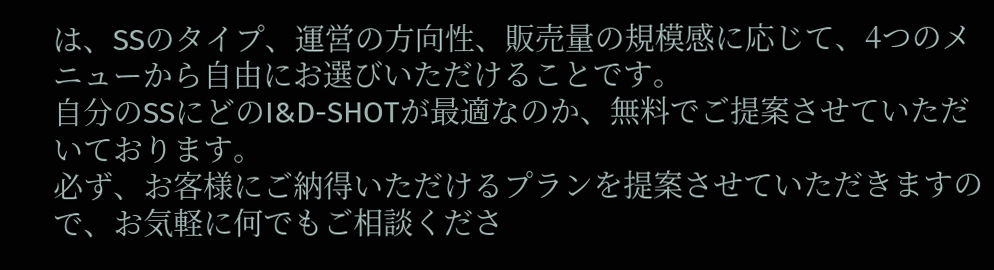は、SSのタイプ、運営の方向性、販売量の規模感に応じて、4つのメニューから自由にお選びいただけることです。
自分のSSにどのI&D-SHOTが最適なのか、無料でご提案させていただいております。
必ず、お客様にご納得いただけるプランを提案させていただきますので、お気軽に何でもご相談くださ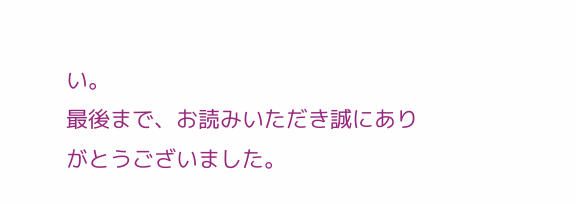い。
最後まで、お読みいただき誠にありがとうございました。